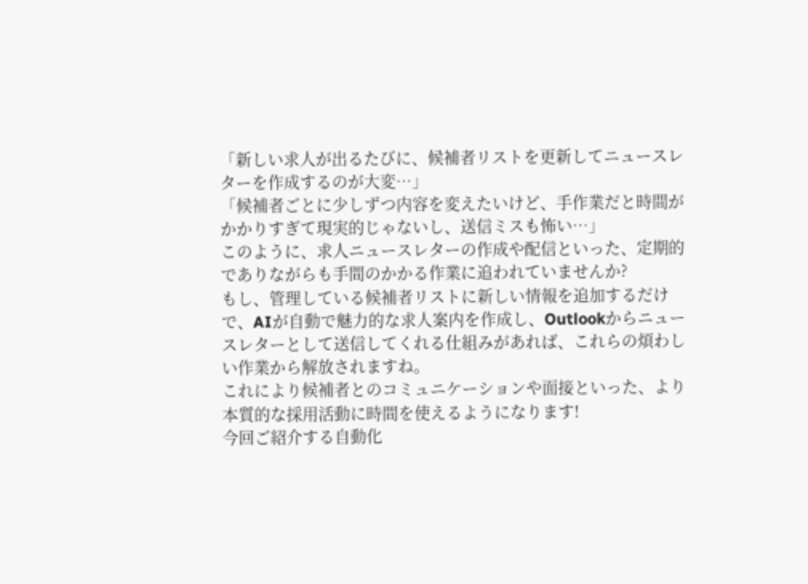「新しい求人が出るたびに、候補者リストを更新してニュースレターを作成するのが大変…」
「候補者ごとに少しずつ内容を変えたいけど、手作業だと時間がかかりすぎて現実的じゃないし、送信ミスも怖い…」
このように、求人ニュースレターの作成や配信といった、定期的でありながらも手間のかかる作業に追われていませんか?
もし、管理している候補者リストに新しい情報を追加するだけで、AIが自動で魅力的な求人案内を作成し、Outlookからニュースレターとして送信してくれる仕組みがあれば、これらの煩わしい作業から解放されますね。
これにより候補者とのコミュニケーションや面接といった、より本質的な採用活動に時間を使えるようになります!
今回ご紹介する自動化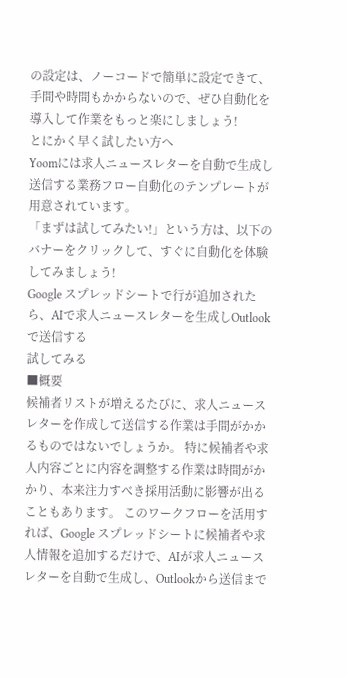の設定は、ノーコードで簡単に設定できて、手間や時間もかからないので、ぜひ自動化を導入して作業をもっと楽にしましょう!
とにかく早く試したい方へ
Yoomには求人ニュースレターを自動で生成し送信する業務フロー自動化のテンプレートが用意されています。
「まずは試してみたい!」という方は、以下のバナーをクリックして、すぐに自動化を体験してみましょう!
Google スプレッドシートで行が追加されたら、AIで求人ニュースレターを生成しOutlookで送信する
試してみる
■概要
候補者リストが増えるたびに、求人ニュースレターを作成して送信する作業は手間がかかるものではないでしょうか。 特に候補者や求人内容ごとに内容を調整する作業は時間がかかり、本来注力すべき採用活動に影響が出ることもあります。 このワークフローを活用すれば、Google スプレッドシートに候補者や求人情報を追加するだけで、AIが求人ニュースレターを自動で生成し、Outlookから送信まで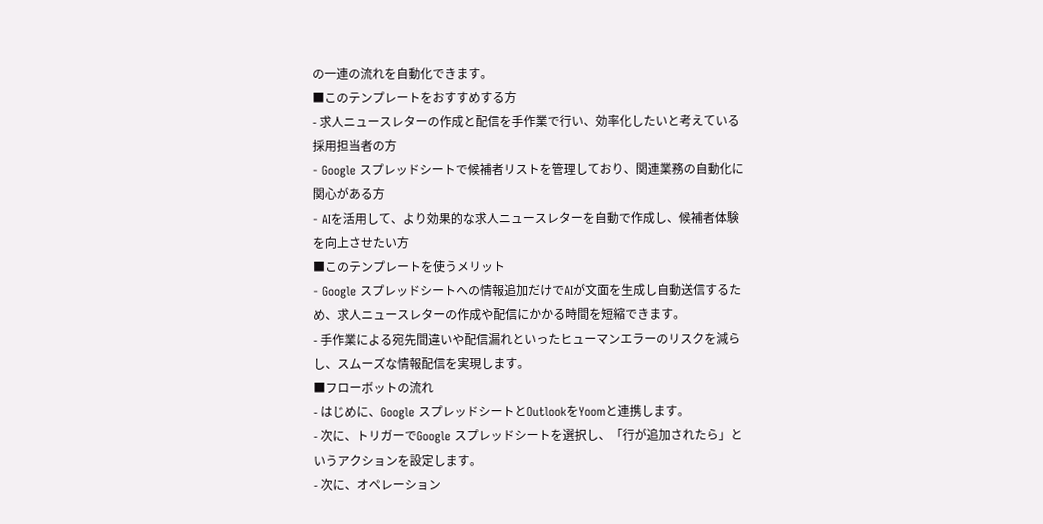の一連の流れを自動化できます。
■このテンプレートをおすすめする方
- 求人ニュースレターの作成と配信を手作業で行い、効率化したいと考えている採用担当者の方
- Google スプレッドシートで候補者リストを管理しており、関連業務の自動化に関心がある方
- AIを活用して、より効果的な求人ニュースレターを自動で作成し、候補者体験を向上させたい方
■このテンプレートを使うメリット
- Google スプレッドシートへの情報追加だけでAIが文面を生成し自動送信するため、求人ニュースレターの作成や配信にかかる時間を短縮できます。
- 手作業による宛先間違いや配信漏れといったヒューマンエラーのリスクを減らし、スムーズな情報配信を実現します。
■フローボットの流れ
- はじめに、Google スプレッドシートとOutlookをYoomと連携します。
- 次に、トリガーでGoogle スプレッドシートを選択し、「行が追加されたら」というアクションを設定します。
- 次に、オペレーション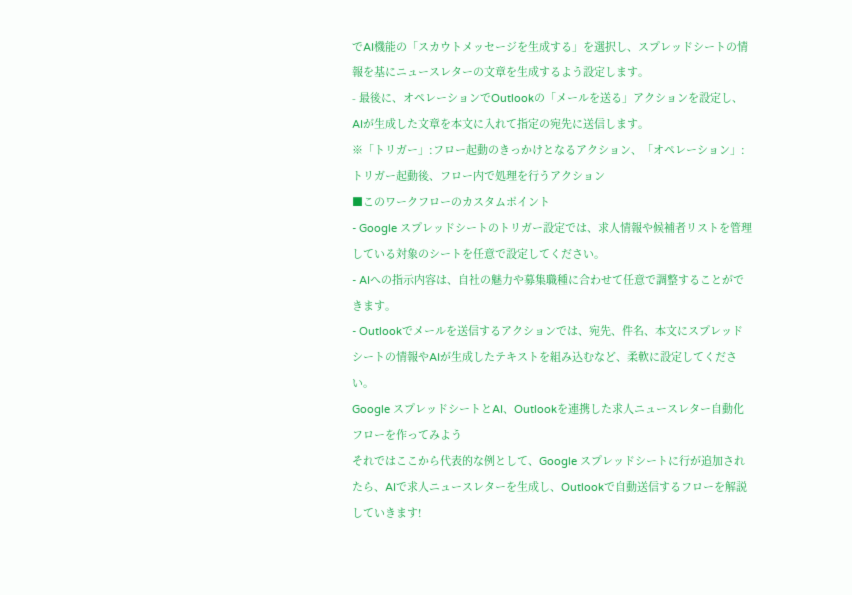でAI機能の「スカウトメッセージを生成する」を選択し、スプレッドシートの情報を基にニュースレターの文章を生成するよう設定します。
- 最後に、オペレーションでOutlookの「メールを送る」アクションを設定し、AIが生成した文章を本文に入れて指定の宛先に送信します。
※「トリガー」:フロー起動のきっかけとなるアクション、「オペレーション」:トリガー起動後、フロー内で処理を行うアクション
■このワークフローのカスタムポイント
- Google スプレッドシートのトリガー設定では、求人情報や候補者リストを管理している対象のシートを任意で設定してください。
- AIへの指示内容は、自社の魅力や募集職種に合わせて任意で調整することができます。
- Outlookでメールを送信するアクションでは、宛先、件名、本文にスプレッドシートの情報やAIが生成したテキストを組み込むなど、柔軟に設定してください。
Google スプレッドシートとAI、Outlookを連携した求人ニュースレター自動化フローを作ってみよう
それではここから代表的な例として、Google スプレッドシートに行が追加されたら、AIで求人ニュースレターを生成し、Outlookで自動送信するフローを解説していきます!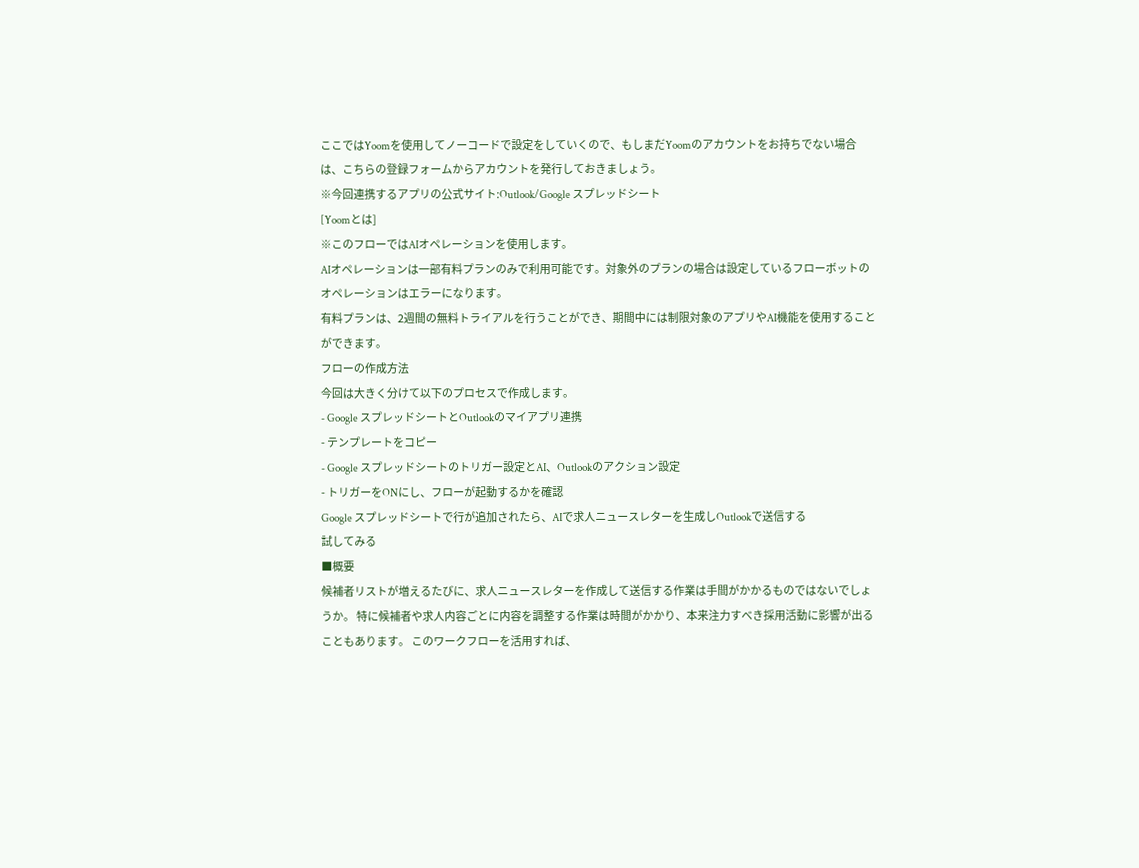ここではYoomを使用してノーコードで設定をしていくので、もしまだYoomのアカウントをお持ちでない場合は、こちらの登録フォームからアカウントを発行しておきましょう。
※今回連携するアプリの公式サイト:Outlook/Google スプレッドシート
[Yoomとは]
※このフローではAIオペレーションを使用します。
AIオペレーションは一部有料プランのみで利用可能です。対象外のプランの場合は設定しているフローボットのオペレーションはエラーになります。
有料プランは、2週間の無料トライアルを行うことができ、期間中には制限対象のアプリやAI機能を使用することができます。
フローの作成方法
今回は大きく分けて以下のプロセスで作成します。
- Google スプレッドシートとOutlookのマイアプリ連携
- テンプレートをコピー
- Google スプレッドシートのトリガー設定とAI、Outlookのアクション設定
- トリガーをONにし、フローが起動するかを確認
Google スプレッドシートで行が追加されたら、AIで求人ニュースレターを生成しOutlookで送信する
試してみる
■概要
候補者リストが増えるたびに、求人ニュースレターを作成して送信する作業は手間がかかるものではないでしょうか。 特に候補者や求人内容ごとに内容を調整する作業は時間がかかり、本来注力すべき採用活動に影響が出ることもあります。 このワークフローを活用すれば、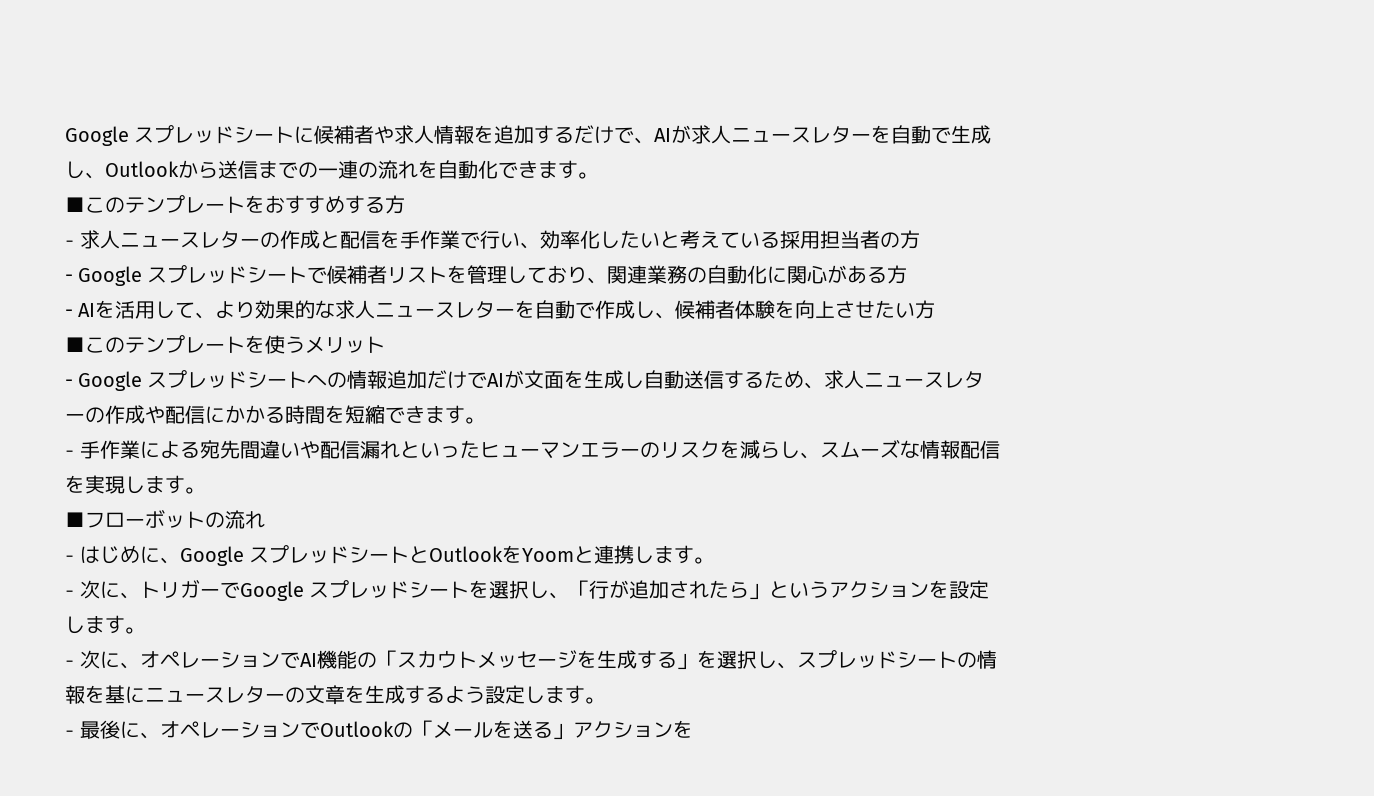Google スプレッドシートに候補者や求人情報を追加するだけで、AIが求人ニュースレターを自動で生成し、Outlookから送信までの一連の流れを自動化できます。
■このテンプレートをおすすめする方
- 求人ニュースレターの作成と配信を手作業で行い、効率化したいと考えている採用担当者の方
- Google スプレッドシートで候補者リストを管理しており、関連業務の自動化に関心がある方
- AIを活用して、より効果的な求人ニュースレターを自動で作成し、候補者体験を向上させたい方
■このテンプレートを使うメリット
- Google スプレッドシートへの情報追加だけでAIが文面を生成し自動送信するため、求人ニュースレターの作成や配信にかかる時間を短縮できます。
- 手作業による宛先間違いや配信漏れといったヒューマンエラーのリスクを減らし、スムーズな情報配信を実現します。
■フローボットの流れ
- はじめに、Google スプレッドシートとOutlookをYoomと連携します。
- 次に、トリガーでGoogle スプレッドシートを選択し、「行が追加されたら」というアクションを設定します。
- 次に、オペレーションでAI機能の「スカウトメッセージを生成する」を選択し、スプレッドシートの情報を基にニュースレターの文章を生成するよう設定します。
- 最後に、オペレーションでOutlookの「メールを送る」アクションを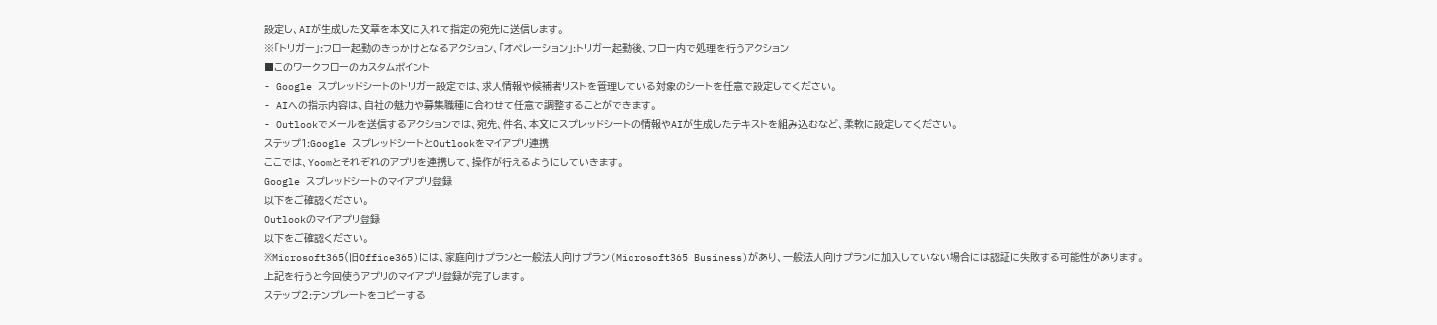設定し、AIが生成した文章を本文に入れて指定の宛先に送信します。
※「トリガー」:フロー起動のきっかけとなるアクション、「オペレーション」:トリガー起動後、フロー内で処理を行うアクション
■このワークフローのカスタムポイント
- Google スプレッドシートのトリガー設定では、求人情報や候補者リストを管理している対象のシートを任意で設定してください。
- AIへの指示内容は、自社の魅力や募集職種に合わせて任意で調整することができます。
- Outlookでメールを送信するアクションでは、宛先、件名、本文にスプレッドシートの情報やAIが生成したテキストを組み込むなど、柔軟に設定してください。
ステップ1:Google スプレッドシートとOutlookをマイアプリ連携
ここでは、Yoomとそれぞれのアプリを連携して、操作が行えるようにしていきます。
Google スプレッドシートのマイアプリ登録
以下をご確認ください。
Outlookのマイアプリ登録
以下をご確認ください。
※Microsoft365(旧Office365)には、家庭向けプランと一般法人向けプラン(Microsoft365 Business)があり、一般法人向けプランに加入していない場合には認証に失敗する可能性があります。
上記を行うと今回使うアプリのマイアプリ登録が完了します。
ステップ2:テンプレートをコピーする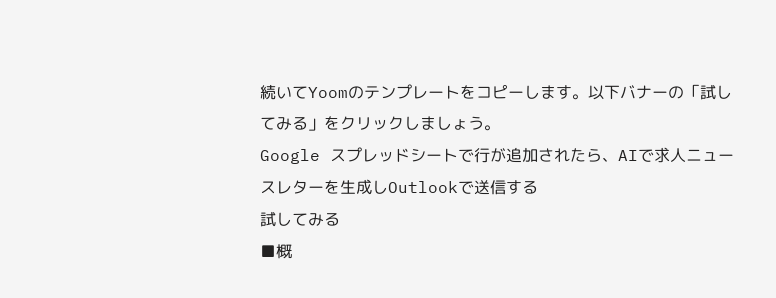続いてYoomのテンプレートをコピーします。以下バナーの「試してみる」をクリックしましょう。
Google スプレッドシートで行が追加されたら、AIで求人ニュースレターを生成しOutlookで送信する
試してみる
■概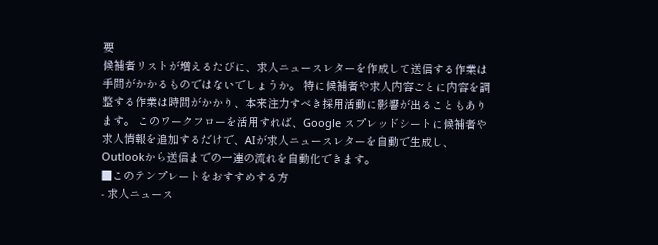要
候補者リストが増えるたびに、求人ニュースレターを作成して送信する作業は手間がかかるものではないでしょうか。 特に候補者や求人内容ごとに内容を調整する作業は時間がかかり、本来注力すべき採用活動に影響が出ることもあります。 このワークフローを活用すれば、Google スプレッドシートに候補者や求人情報を追加するだけで、AIが求人ニュースレターを自動で生成し、Outlookから送信までの一連の流れを自動化できます。
■このテンプレートをおすすめする方
- 求人ニュース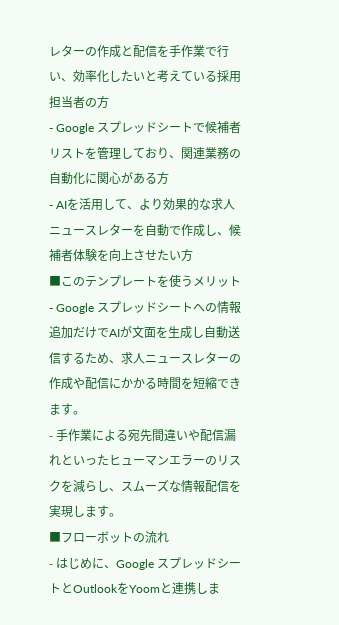レターの作成と配信を手作業で行い、効率化したいと考えている採用担当者の方
- Google スプレッドシートで候補者リストを管理しており、関連業務の自動化に関心がある方
- AIを活用して、より効果的な求人ニュースレターを自動で作成し、候補者体験を向上させたい方
■このテンプレートを使うメリット
- Google スプレッドシートへの情報追加だけでAIが文面を生成し自動送信するため、求人ニュースレターの作成や配信にかかる時間を短縮できます。
- 手作業による宛先間違いや配信漏れといったヒューマンエラーのリスクを減らし、スムーズな情報配信を実現します。
■フローボットの流れ
- はじめに、Google スプレッドシートとOutlookをYoomと連携しま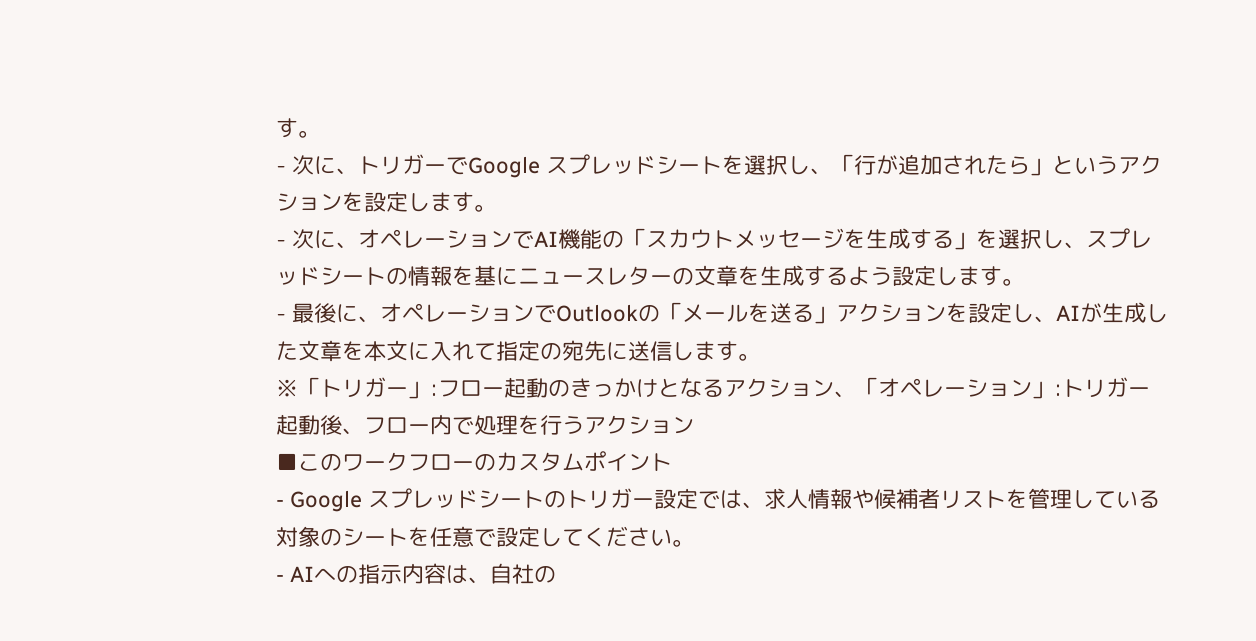す。
- 次に、トリガーでGoogle スプレッドシートを選択し、「行が追加されたら」というアクションを設定します。
- 次に、オペレーションでAI機能の「スカウトメッセージを生成する」を選択し、スプレッドシートの情報を基にニュースレターの文章を生成するよう設定します。
- 最後に、オペレーションでOutlookの「メールを送る」アクションを設定し、AIが生成した文章を本文に入れて指定の宛先に送信します。
※「トリガー」:フロー起動のきっかけとなるアクション、「オペレーション」:トリガー起動後、フロー内で処理を行うアクション
■このワークフローのカスタムポイント
- Google スプレッドシートのトリガー設定では、求人情報や候補者リストを管理している対象のシートを任意で設定してください。
- AIへの指示内容は、自社の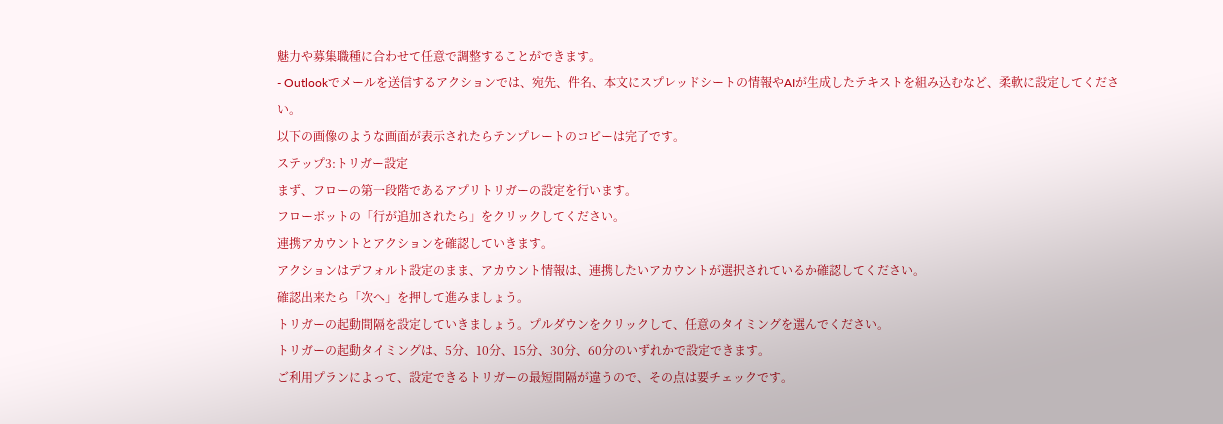魅力や募集職種に合わせて任意で調整することができます。
- Outlookでメールを送信するアクションでは、宛先、件名、本文にスプレッドシートの情報やAIが生成したテキストを組み込むなど、柔軟に設定してください。
以下の画像のような画面が表示されたらテンプレートのコピーは完了です。
ステップ3:トリガー設定
まず、フローの第一段階であるアプリトリガーの設定を行います。
フローボットの「行が追加されたら」をクリックしてください。
連携アカウントとアクションを確認していきます。
アクションはデフォルト設定のまま、アカウント情報は、連携したいアカウントが選択されているか確認してください。
確認出来たら「次へ」を押して進みましょう。
トリガーの起動間隔を設定していきましょう。プルダウンをクリックして、任意のタイミングを選んでください。
トリガーの起動タイミングは、5分、10分、15分、30分、60分のいずれかで設定できます。
ご利用プランによって、設定できるトリガーの最短間隔が違うので、その点は要チェックです。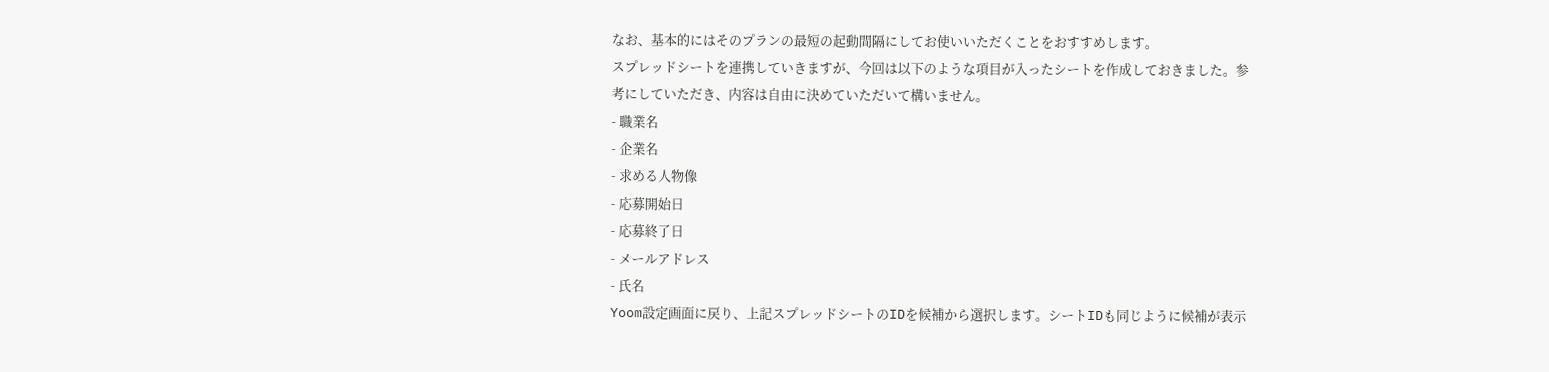なお、基本的にはそのプランの最短の起動間隔にしてお使いいただくことをおすすめします。
スプレッドシートを連携していきますが、今回は以下のような項目が入ったシートを作成しておきました。参考にしていただき、内容は自由に決めていただいて構いません。
- 職業名
- 企業名
- 求める人物像
- 応募開始日
- 応募終了日
- メールアドレス
- 氏名
Yoom設定画面に戻り、上記スプレッドシートのIDを候補から選択します。シートIDも同じように候補が表示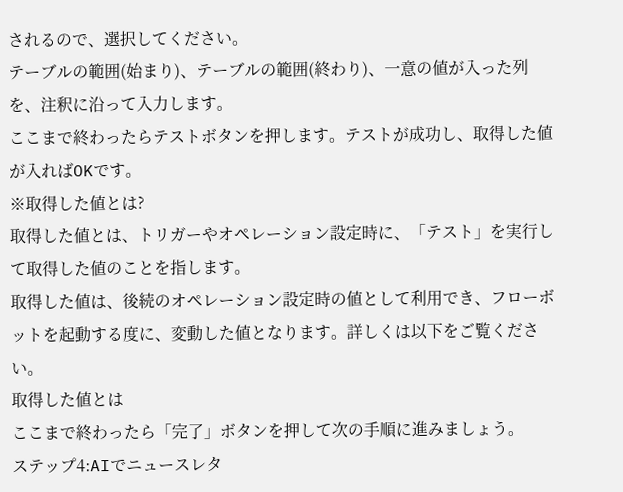されるので、選択してください。
テーブルの範囲(始まり)、テーブルの範囲(終わり)、一意の値が入った列を、注釈に沿って入力します。
ここまで終わったらテストボタンを押します。テストが成功し、取得した値が入ればOKです。
※取得した値とは?
取得した値とは、トリガーやオペレーション設定時に、「テスト」を実行して取得した値のことを指します。
取得した値は、後続のオペレーション設定時の値として利用でき、フローボットを起動する度に、変動した値となります。詳しくは以下をご覧ください。
取得した値とは
ここまで終わったら「完了」ボタンを押して次の手順に進みましょう。
ステップ4:AIでニュースレタ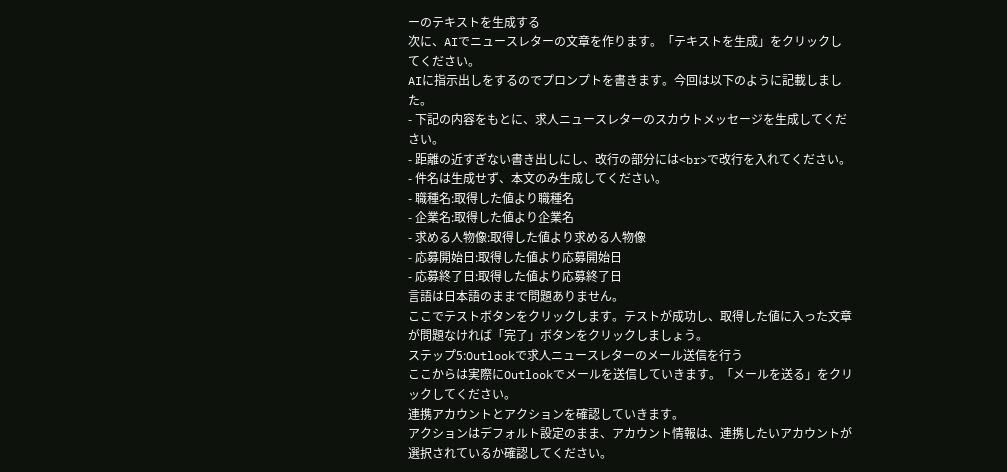ーのテキストを生成する
次に、AIでニュースレターの文章を作ります。「テキストを生成」をクリックしてください。
AIに指示出しをするのでプロンプトを書きます。今回は以下のように記載しました。
- 下記の内容をもとに、求人ニュースレターのスカウトメッセージを生成してください。
- 距離の近すぎない書き出しにし、改行の部分には<br>で改行を入れてください。
- 件名は生成せず、本文のみ生成してください。
- 職種名:取得した値より職種名
- 企業名:取得した値より企業名
- 求める人物像:取得した値より求める人物像
- 応募開始日:取得した値より応募開始日
- 応募終了日:取得した値より応募終了日
言語は日本語のままで問題ありません。
ここでテストボタンをクリックします。テストが成功し、取得した値に入った文章が問題なければ「完了」ボタンをクリックしましょう。
ステップ5:Outlookで求人ニュースレターのメール送信を行う
ここからは実際にOutlookでメールを送信していきます。「メールを送る」をクリックしてください。
連携アカウントとアクションを確認していきます。
アクションはデフォルト設定のまま、アカウント情報は、連携したいアカウントが選択されているか確認してください。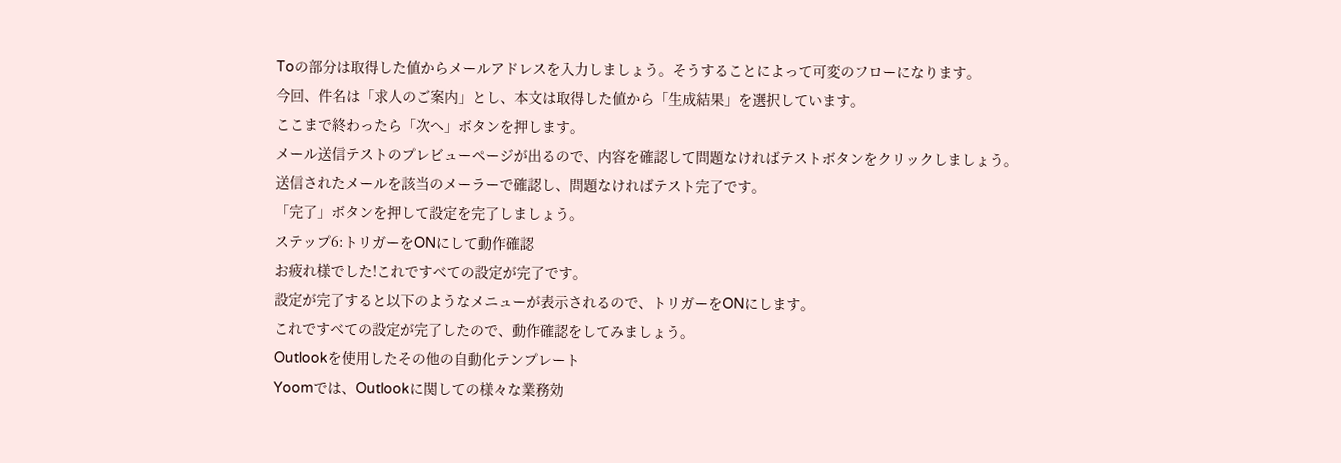Toの部分は取得した値からメールアドレスを入力しましょう。そうすることによって可変のフローになります。
今回、件名は「求人のご案内」とし、本文は取得した値から「生成結果」を選択しています。
ここまで終わったら「次へ」ボタンを押します。
メール送信テストのプレビューページが出るので、内容を確認して問題なければテストボタンをクリックしましょう。
送信されたメールを該当のメーラーで確認し、問題なければテスト完了です。
「完了」ボタンを押して設定を完了しましょう。
ステップ6:トリガーをONにして動作確認
お疲れ様でした!これですべての設定が完了です。
設定が完了すると以下のようなメニューが表示されるので、トリガーをONにします。
これですべての設定が完了したので、動作確認をしてみましょう。
Outlookを使用したその他の自動化テンプレート
Yoomでは、Outlookに関しての様々な業務効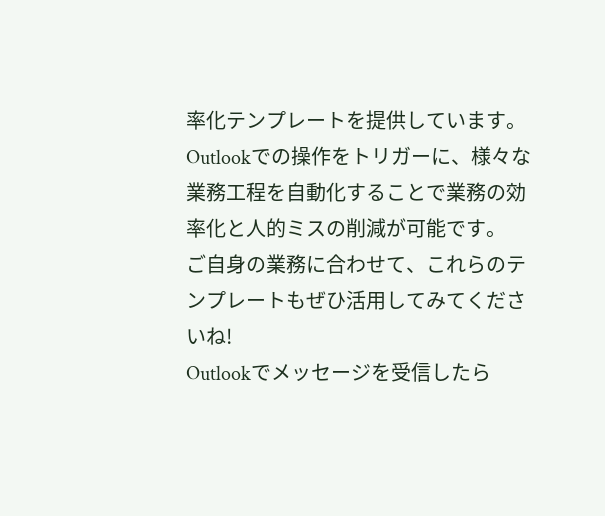率化テンプレートを提供しています。
Outlookでの操作をトリガーに、様々な業務工程を自動化することで業務の効率化と人的ミスの削減が可能です。
ご自身の業務に合わせて、これらのテンプレートもぜひ活用してみてくださいね!
Outlookでメッセージを受信したら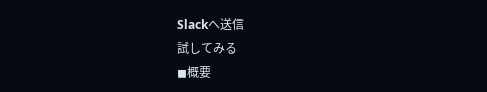Slackへ送信
試してみる
◼概要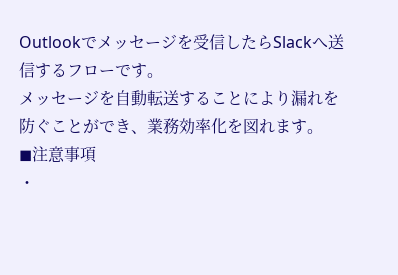Outlookでメッセージを受信したらSlackへ送信するフローです。
メッセージを自動転送することにより漏れを防ぐことができ、業務効率化を図れます。
◼注意事項
・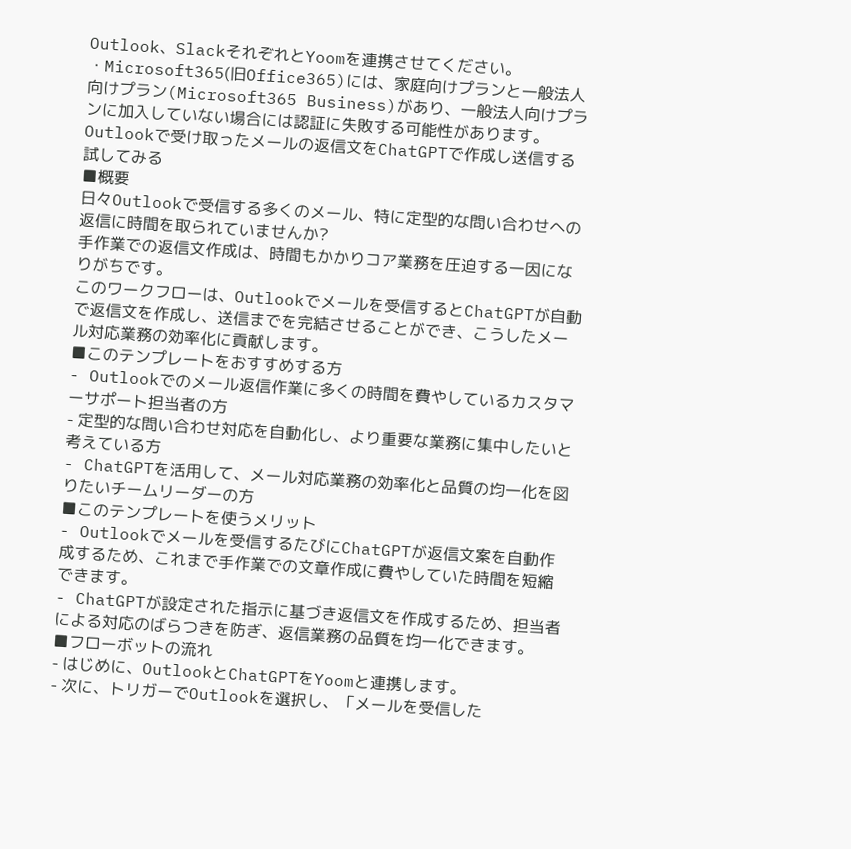Outlook、SlackそれぞれとYoomを連携させてください。
・Microsoft365(旧Office365)には、家庭向けプランと一般法人向けプラン(Microsoft365 Business)があり、一般法人向けプランに加入していない場合には認証に失敗する可能性があります。
Outlookで受け取ったメールの返信文をChatGPTで作成し送信する
試してみる
■概要
日々Outlookで受信する多くのメール、特に定型的な問い合わせへの返信に時間を取られていませんか?
手作業での返信文作成は、時間もかかりコア業務を圧迫する一因になりがちです。
このワークフローは、Outlookでメールを受信するとChatGPTが自動で返信文を作成し、送信までを完結させることができ、こうしたメール対応業務の効率化に貢献します。
■このテンプレートをおすすめする方
- Outlookでのメール返信作業に多くの時間を費やしているカスタマーサポート担当者の方
- 定型的な問い合わせ対応を自動化し、より重要な業務に集中したいと考えている方
- ChatGPTを活用して、メール対応業務の効率化と品質の均一化を図りたいチームリーダーの方
■このテンプレートを使うメリット
- Outlookでメールを受信するたびにChatGPTが返信文案を自動作成するため、これまで手作業での文章作成に費やしていた時間を短縮できます。
- ChatGPTが設定された指示に基づき返信文を作成するため、担当者による対応のばらつきを防ぎ、返信業務の品質を均一化できます。
■フローボットの流れ
- はじめに、OutlookとChatGPTをYoomと連携します。
- 次に、トリガーでOutlookを選択し、「メールを受信した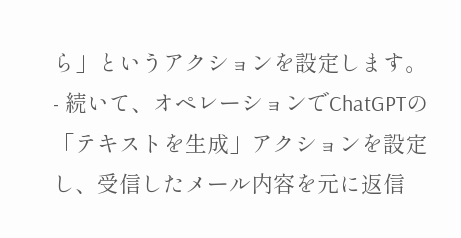ら」というアクションを設定します。
- 続いて、オペレーションでChatGPTの「テキストを生成」アクションを設定し、受信したメール内容を元に返信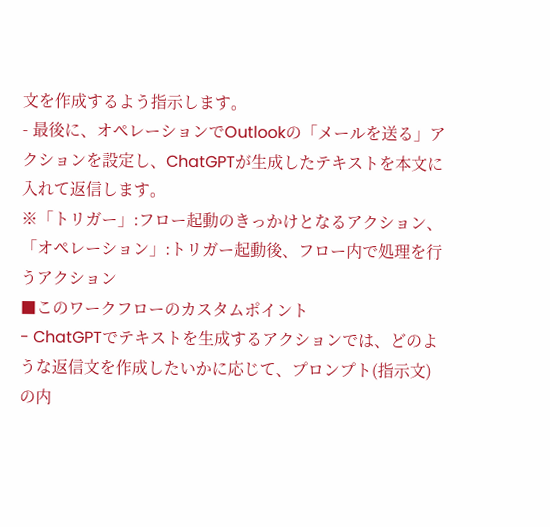文を作成するよう指示します。
- 最後に、オペレーションでOutlookの「メールを送る」アクションを設定し、ChatGPTが生成したテキストを本文に入れて返信します。
※「トリガー」:フロー起動のきっかけとなるアクション、「オペレーション」:トリガー起動後、フロー内で処理を行うアクション
■このワークフローのカスタムポイント
- ChatGPTでテキストを生成するアクションでは、どのような返信文を作成したいかに応じて、プロンプト(指示文)の内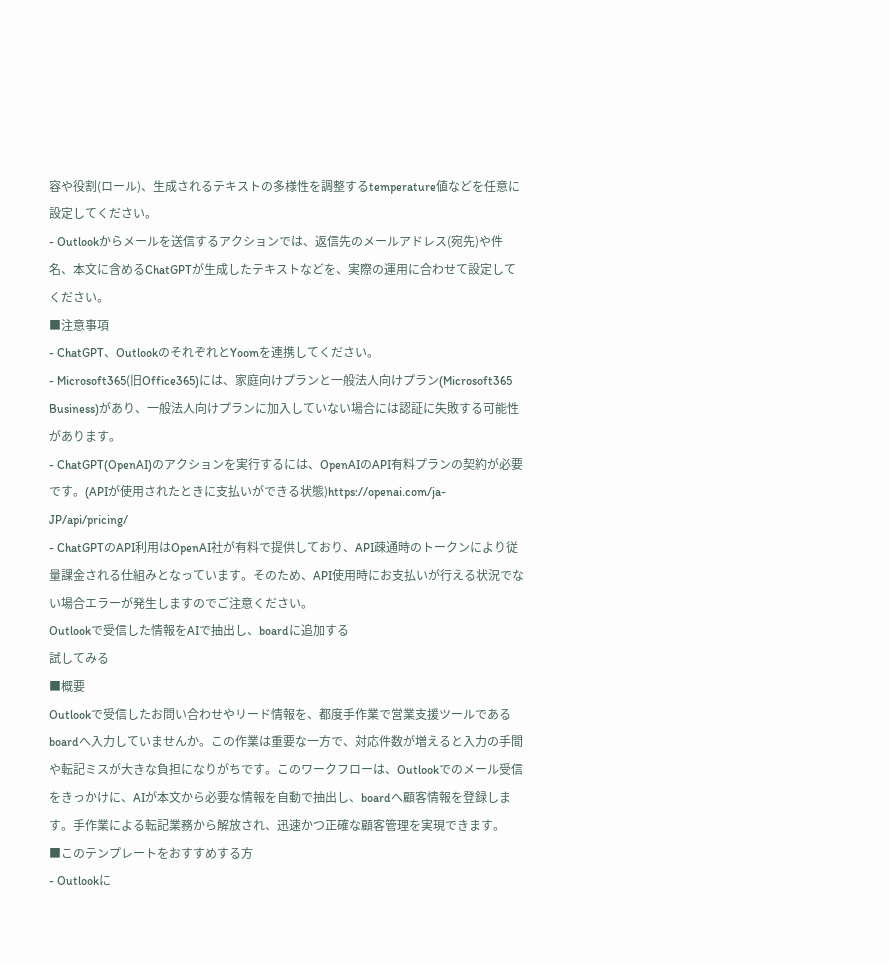容や役割(ロール)、生成されるテキストの多様性を調整するtemperature値などを任意に設定してください。
- Outlookからメールを送信するアクションでは、返信先のメールアドレス(宛先)や件名、本文に含めるChatGPTが生成したテキストなどを、実際の運用に合わせて設定してください。
■注意事項
- ChatGPT、OutlookのそれぞれとYoomを連携してください。
- Microsoft365(旧Office365)には、家庭向けプランと一般法人向けプラン(Microsoft365 Business)があり、一般法人向けプランに加入していない場合には認証に失敗する可能性があります。
- ChatGPT(OpenAI)のアクションを実行するには、OpenAIのAPI有料プランの契約が必要です。(APIが使用されたときに支払いができる状態)https://openai.com/ja-JP/api/pricing/
- ChatGPTのAPI利用はOpenAI社が有料で提供しており、API疎通時のトークンにより従量課金される仕組みとなっています。そのため、API使用時にお支払いが行える状況でない場合エラーが発生しますのでご注意ください。
Outlookで受信した情報をAIで抽出し、boardに追加する
試してみる
■概要
Outlookで受信したお問い合わせやリード情報を、都度手作業で営業支援ツールであるboardへ入力していませんか。この作業は重要な一方で、対応件数が増えると入力の手間や転記ミスが大きな負担になりがちです。このワークフローは、Outlookでのメール受信をきっかけに、AIが本文から必要な情報を自動で抽出し、boardへ顧客情報を登録します。手作業による転記業務から解放され、迅速かつ正確な顧客管理を実現できます。
■このテンプレートをおすすめする方
- Outlookに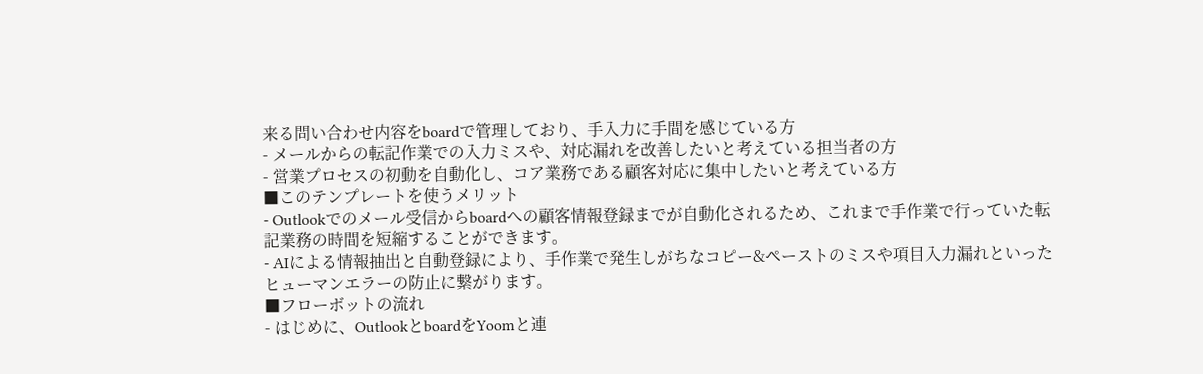来る問い合わせ内容をboardで管理しており、手入力に手間を感じている方
- メールからの転記作業での入力ミスや、対応漏れを改善したいと考えている担当者の方
- 営業プロセスの初動を自動化し、コア業務である顧客対応に集中したいと考えている方
■このテンプレートを使うメリット
- Outlookでのメール受信からboardへの顧客情報登録までが自動化されるため、これまで手作業で行っていた転記業務の時間を短縮することができます。
- AIによる情報抽出と自動登録により、手作業で発生しがちなコピー&ペーストのミスや項目入力漏れといったヒューマンエラーの防止に繋がります。
■フローボットの流れ
- はじめに、OutlookとboardをYoomと連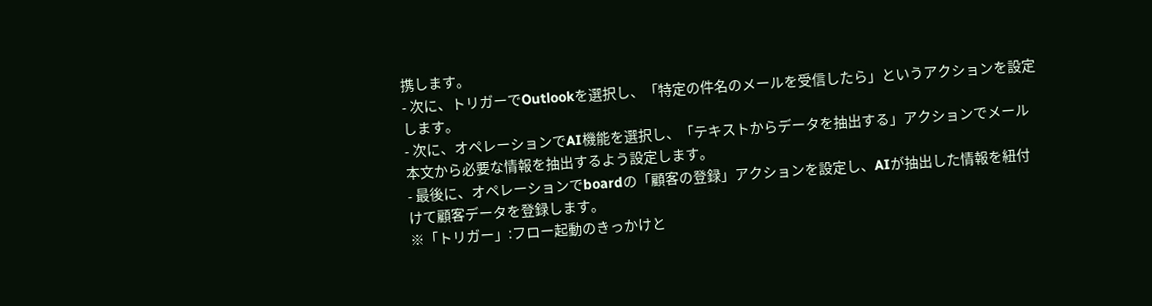携します。
- 次に、トリガーでOutlookを選択し、「特定の件名のメールを受信したら」というアクションを設定します。
- 次に、オペレーションでAI機能を選択し、「テキストからデータを抽出する」アクションでメール本文から必要な情報を抽出するよう設定します。
- 最後に、オペレーションでboardの「顧客の登録」アクションを設定し、AIが抽出した情報を紐付けて顧客データを登録します。
※「トリガー」:フロー起動のきっかけと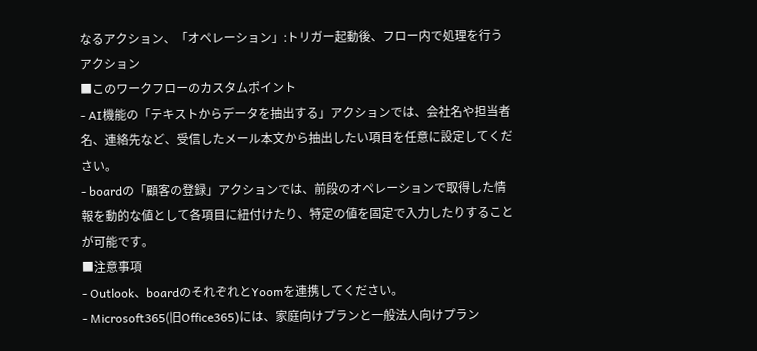なるアクション、「オペレーション」:トリガー起動後、フロー内で処理を行うアクション
■このワークフローのカスタムポイント
- AI機能の「テキストからデータを抽出する」アクションでは、会社名や担当者名、連絡先など、受信したメール本文から抽出したい項目を任意に設定してください。
- boardの「顧客の登録」アクションでは、前段のオペレーションで取得した情報を動的な値として各項目に紐付けたり、特定の値を固定で入力したりすることが可能です。
■注意事項
- Outlook、boardのそれぞれとYoomを連携してください。
- Microsoft365(旧Office365)には、家庭向けプランと一般法人向けプラン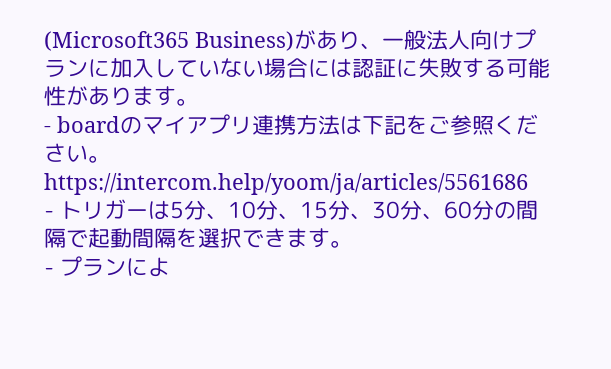(Microsoft365 Business)があり、一般法人向けプランに加入していない場合には認証に失敗する可能性があります。
- boardのマイアプリ連携方法は下記をご参照ください。
https://intercom.help/yoom/ja/articles/5561686
- トリガーは5分、10分、15分、30分、60分の間隔で起動間隔を選択できます。
- プランによ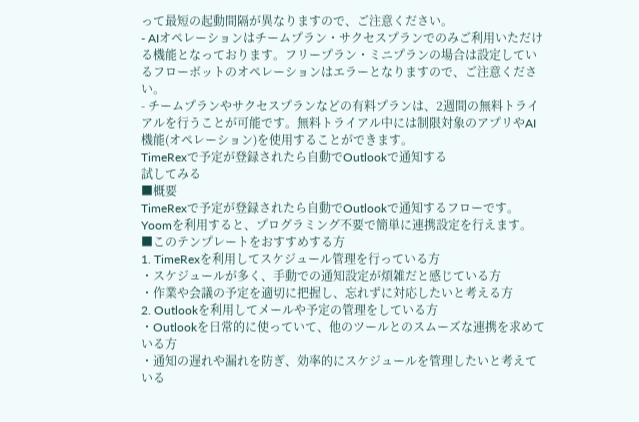って最短の起動間隔が異なりますので、ご注意ください。
- AIオペレーションはチームプラン・サクセスプランでのみご利用いただける機能となっております。フリープラン・ミニプランの場合は設定しているフローボットのオペレーションはエラーとなりますので、ご注意ください。
- チームプランやサクセスプランなどの有料プランは、2週間の無料トライアルを行うことが可能です。無料トライアル中には制限対象のアプリやAI機能(オペレーション)を使用することができます。
TimeRexで予定が登録されたら自動でOutlookで通知する
試してみる
■概要
TimeRexで予定が登録されたら自動でOutlookで通知するフローです。
Yoomを利用すると、プログラミング不要で簡単に連携設定を行えます。
■このテンプレートをおすすめする方
1. TimeRexを利用してスケジュール管理を行っている方
・スケジュールが多く、手動での通知設定が煩雑だと感じている方
・作業や会議の予定を適切に把握し、忘れずに対応したいと考える方
2. Outlookを利用してメールや予定の管理をしている方
・Outlookを日常的に使っていて、他のツールとのスムーズな連携を求めている方
・通知の遅れや漏れを防ぎ、効率的にスケジュールを管理したいと考えている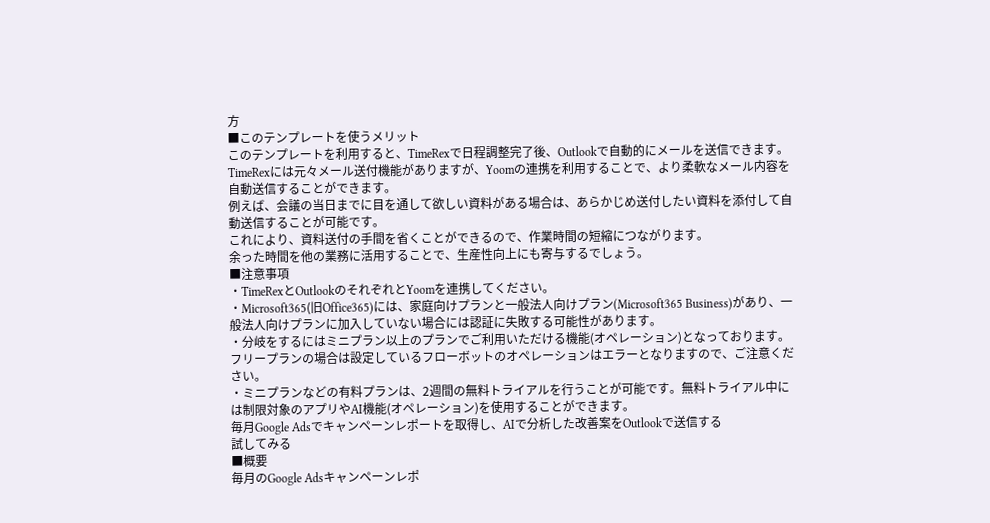方
■このテンプレートを使うメリット
このテンプレートを利用すると、TimeRexで日程調整完了後、Outlookで自動的にメールを送信できます。
TimeRexには元々メール送付機能がありますが、Yoomの連携を利用することで、より柔軟なメール内容を自動送信することができます。
例えば、会議の当日までに目を通して欲しい資料がある場合は、あらかじめ送付したい資料を添付して自動送信することが可能です。
これにより、資料送付の手間を省くことができるので、作業時間の短縮につながります。
余った時間を他の業務に活用することで、生産性向上にも寄与するでしょう。
■注意事項
・TimeRexとOutlookのそれぞれとYoomを連携してください。
・Microsoft365(旧Office365)には、家庭向けプランと一般法人向けプラン(Microsoft365 Business)があり、一般法人向けプランに加入していない場合には認証に失敗する可能性があります。
・分岐をするにはミニプラン以上のプランでご利用いただける機能(オペレーション)となっております。フリープランの場合は設定しているフローボットのオペレーションはエラーとなりますので、ご注意ください。
・ミニプランなどの有料プランは、2週間の無料トライアルを行うことが可能です。無料トライアル中には制限対象のアプリやAI機能(オペレーション)を使用することができます。
毎月Google Adsでキャンペーンレポートを取得し、AIで分析した改善案をOutlookで送信する
試してみる
■概要
毎月のGoogle Adsキャンペーンレポ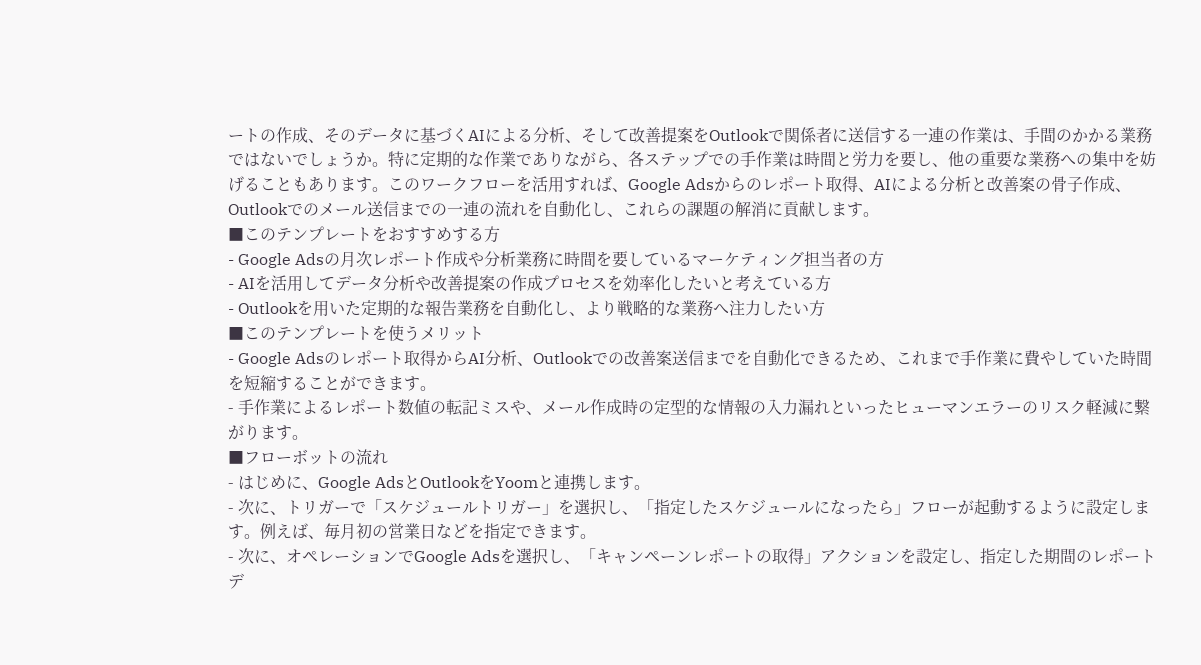ートの作成、そのデータに基づくAIによる分析、そして改善提案をOutlookで関係者に送信する一連の作業は、手間のかかる業務ではないでしょうか。特に定期的な作業でありながら、各ステップでの手作業は時間と労力を要し、他の重要な業務への集中を妨げることもあります。このワークフローを活用すれば、Google Adsからのレポート取得、AIによる分析と改善案の骨子作成、Outlookでのメール送信までの一連の流れを自動化し、これらの課題の解消に貢献します。
■このテンプレートをおすすめする方
- Google Adsの月次レポート作成や分析業務に時間を要しているマーケティング担当者の方
- AIを活用してデータ分析や改善提案の作成プロセスを効率化したいと考えている方
- Outlookを用いた定期的な報告業務を自動化し、より戦略的な業務へ注力したい方
■このテンプレートを使うメリット
- Google Adsのレポート取得からAI分析、Outlookでの改善案送信までを自動化できるため、これまで手作業に費やしていた時間を短縮することができます。
- 手作業によるレポート数値の転記ミスや、メール作成時の定型的な情報の入力漏れといったヒューマンエラーのリスク軽減に繋がります。
■フローボットの流れ
- はじめに、Google AdsとOutlookをYoomと連携します。
- 次に、トリガーで「スケジュールトリガー」を選択し、「指定したスケジュールになったら」フローが起動するように設定します。例えば、毎月初の営業日などを指定できます。
- 次に、オペレーションでGoogle Adsを選択し、「キャンペーンレポートの取得」アクションを設定し、指定した期間のレポートデ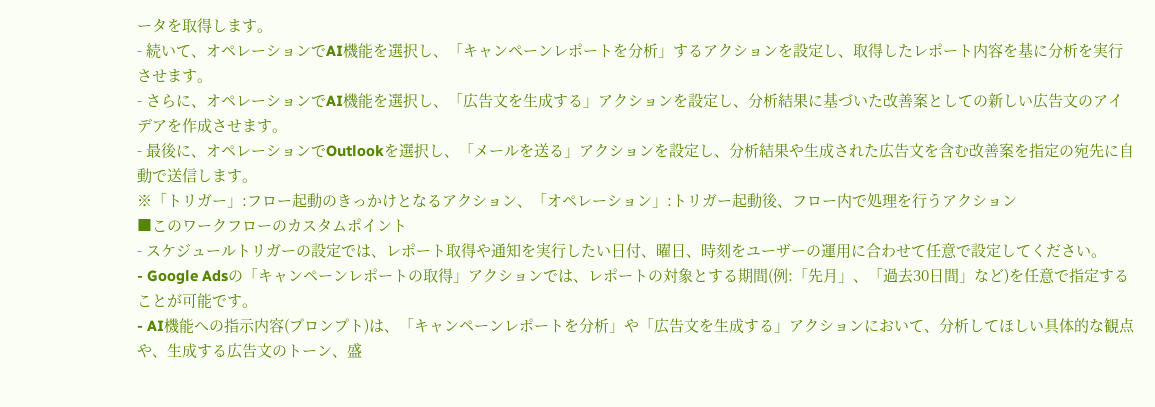ータを取得します。
- 続いて、オペレーションでAI機能を選択し、「キャンペーンレポートを分析」するアクションを設定し、取得したレポート内容を基に分析を実行させます。
- さらに、オペレーションでAI機能を選択し、「広告文を生成する」アクションを設定し、分析結果に基づいた改善案としての新しい広告文のアイデアを作成させます。
- 最後に、オペレーションでOutlookを選択し、「メールを送る」アクションを設定し、分析結果や生成された広告文を含む改善案を指定の宛先に自動で送信します。
※「トリガー」:フロー起動のきっかけとなるアクション、「オペレーション」:トリガー起動後、フロー内で処理を行うアクション
■このワークフローのカスタムポイント
- スケジュールトリガーの設定では、レポート取得や通知を実行したい日付、曜日、時刻をユーザーの運用に合わせて任意で設定してください。
- Google Adsの「キャンペーンレポートの取得」アクションでは、レポートの対象とする期間(例:「先月」、「過去30日間」など)を任意で指定することが可能です。
- AI機能への指示内容(プロンプト)は、「キャンペーンレポートを分析」や「広告文を生成する」アクションにおいて、分析してほしい具体的な観点や、生成する広告文のトーン、盛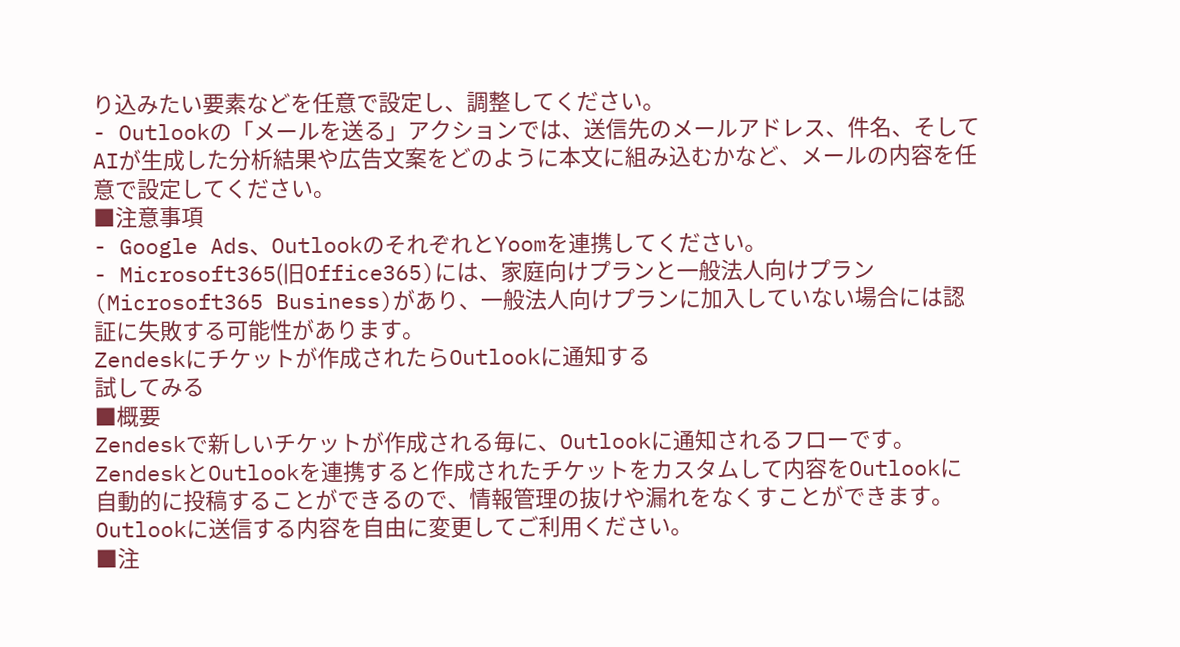り込みたい要素などを任意で設定し、調整してください。
- Outlookの「メールを送る」アクションでは、送信先のメールアドレス、件名、そしてAIが生成した分析結果や広告文案をどのように本文に組み込むかなど、メールの内容を任意で設定してください。
■注意事項
- Google Ads、OutlookのそれぞれとYoomを連携してください。
- Microsoft365(旧Office365)には、家庭向けプランと一般法人向けプラン(Microsoft365 Business)があり、一般法人向けプランに加入していない場合には認証に失敗する可能性があります。
Zendeskにチケットが作成されたらOutlookに通知する
試してみる
■概要
Zendeskで新しいチケットが作成される毎に、Outlookに通知されるフローです。
ZendeskとOutlookを連携すると作成されたチケットをカスタムして内容をOutlookに自動的に投稿することができるので、情報管理の抜けや漏れをなくすことができます。
Outlookに送信する内容を自由に変更してご利用ください。
■注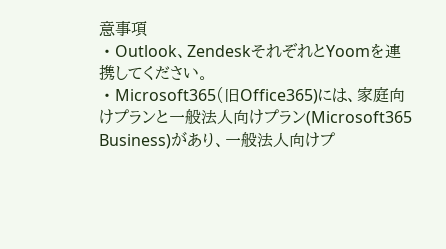意事項
・Outlook、ZendeskそれぞれとYoomを連携してください。
・Microsoft365(旧Office365)には、家庭向けプランと一般法人向けプラン(Microsoft365 Business)があり、一般法人向けプ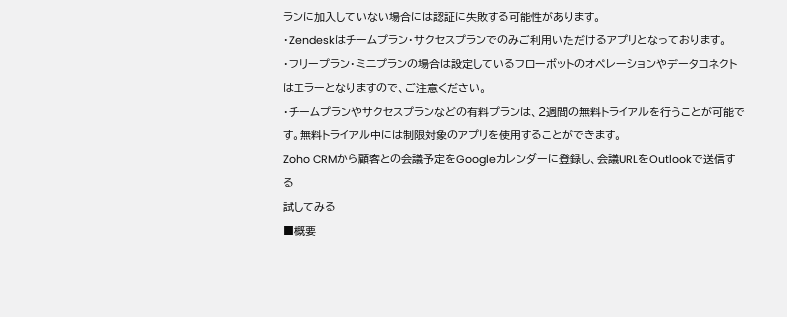ランに加入していない場合には認証に失敗する可能性があります。
・Zendeskはチームプラン・サクセスプランでのみご利用いただけるアプリとなっております。
・フリープラン・ミニプランの場合は設定しているフローボットのオペレーションやデータコネクトはエラーとなりますので、ご注意ください。
・チームプランやサクセスプランなどの有料プランは、2週間の無料トライアルを行うことが可能です。無料トライアル中には制限対象のアプリを使用することができます。
Zoho CRMから顧客との会議予定をGoogleカレンダーに登録し、会議URLをOutlookで送信する
試してみる
■概要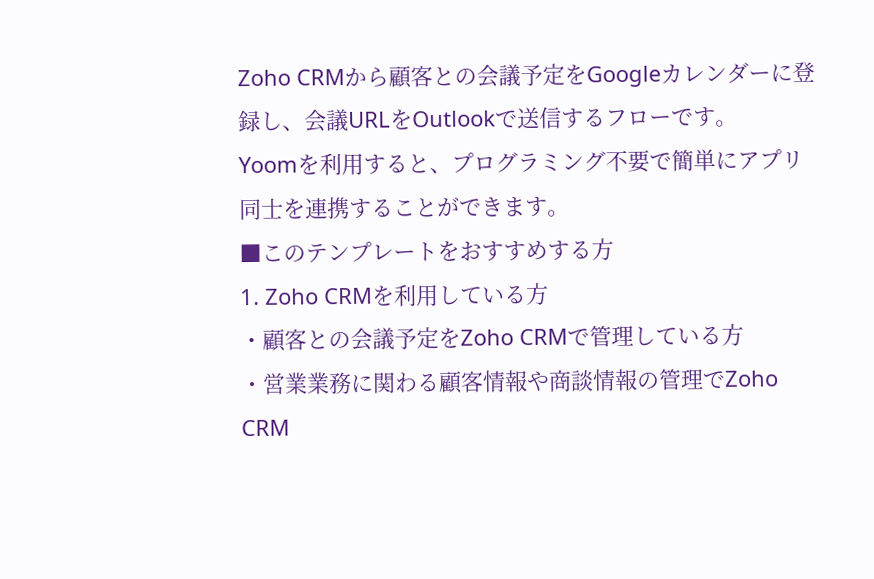Zoho CRMから顧客との会議予定をGoogleカレンダーに登録し、会議URLをOutlookで送信するフローです。
Yoomを利用すると、プログラミング不要で簡単にアプリ同士を連携することができます。
■このテンプレートをおすすめする方
1. Zoho CRMを利用している方
・顧客との会議予定をZoho CRMで管理している方
・営業業務に関わる顧客情報や商談情報の管理でZoho CRM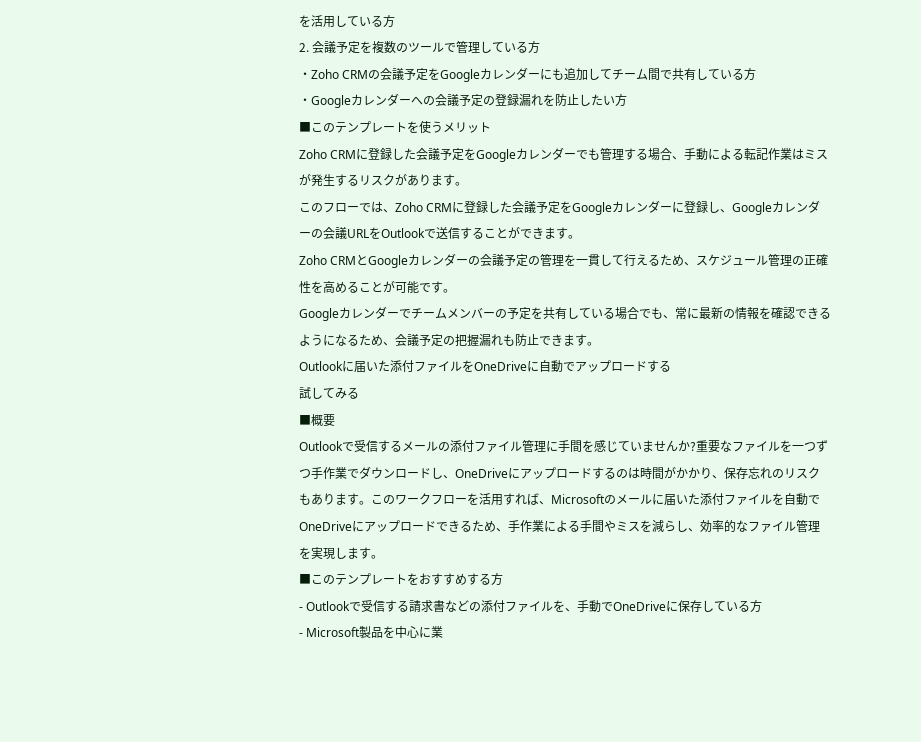を活用している方
2. 会議予定を複数のツールで管理している方
・Zoho CRMの会議予定をGoogleカレンダーにも追加してチーム間で共有している方
・Googleカレンダーへの会議予定の登録漏れを防止したい方
■このテンプレートを使うメリット
Zoho CRMに登録した会議予定をGoogleカレンダーでも管理する場合、手動による転記作業はミスが発生するリスクがあります。
このフローでは、Zoho CRMに登録した会議予定をGoogleカレンダーに登録し、Googleカレンダーの会議URLをOutlookで送信することができます。
Zoho CRMとGoogleカレンダーの会議予定の管理を一貫して行えるため、スケジュール管理の正確性を高めることが可能です。
Googleカレンダーでチームメンバーの予定を共有している場合でも、常に最新の情報を確認できるようになるため、会議予定の把握漏れも防止できます。
Outlookに届いた添付ファイルをOneDriveに自動でアップロードする
試してみる
■概要
Outlookで受信するメールの添付ファイル管理に手間を感じていませんか?重要なファイルを一つずつ手作業でダウンロードし、OneDriveにアップロードするのは時間がかかり、保存忘れのリスクもあります。このワークフローを活用すれば、Microsoftのメールに届いた添付ファイルを自動でOneDriveにアップロードできるため、手作業による手間やミスを減らし、効率的なファイル管理を実現します。
■このテンプレートをおすすめする方
- Outlookで受信する請求書などの添付ファイルを、手動でOneDriveに保存している方
- Microsoft製品を中心に業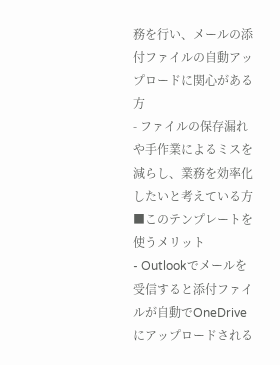務を行い、メールの添付ファイルの自動アップロードに関心がある方
- ファイルの保存漏れや手作業によるミスを減らし、業務を効率化したいと考えている方
■このテンプレートを使うメリット
- Outlookでメールを受信すると添付ファイルが自動でOneDriveにアップロードされる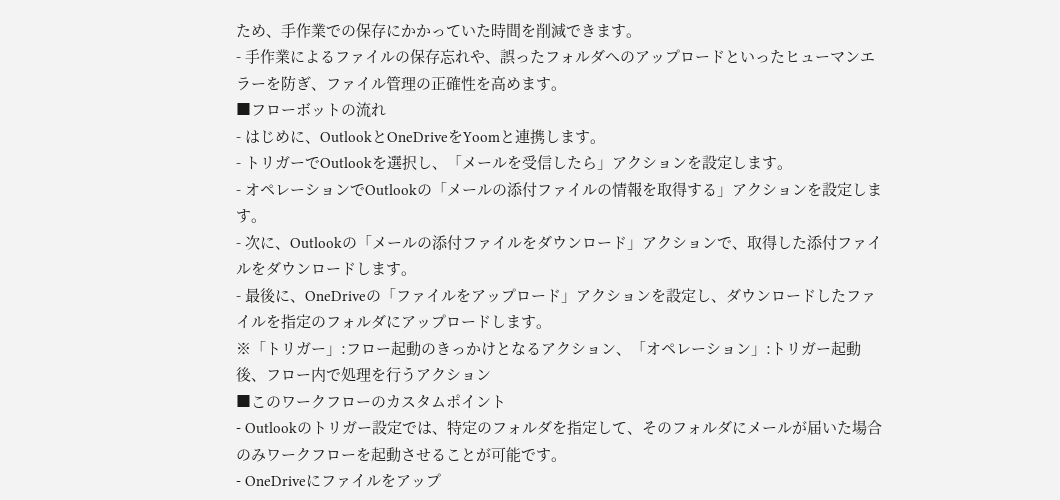ため、手作業での保存にかかっていた時間を削減できます。
- 手作業によるファイルの保存忘れや、誤ったフォルダへのアップロードといったヒューマンエラーを防ぎ、ファイル管理の正確性を高めます。
■フローボットの流れ
- はじめに、OutlookとOneDriveをYoomと連携します。
- トリガーでOutlookを選択し、「メールを受信したら」アクションを設定します。
- オペレーションでOutlookの「メールの添付ファイルの情報を取得する」アクションを設定します。
- 次に、Outlookの「メールの添付ファイルをダウンロード」アクションで、取得した添付ファイルをダウンロードします。
- 最後に、OneDriveの「ファイルをアップロード」アクションを設定し、ダウンロードしたファイルを指定のフォルダにアップロードします。
※「トリガー」:フロー起動のきっかけとなるアクション、「オペレーション」:トリガー起動後、フロー内で処理を行うアクション
■このワークフローのカスタムポイント
- Outlookのトリガー設定では、特定のフォルダを指定して、そのフォルダにメールが届いた場合のみワークフローを起動させることが可能です。
- OneDriveにファイルをアップ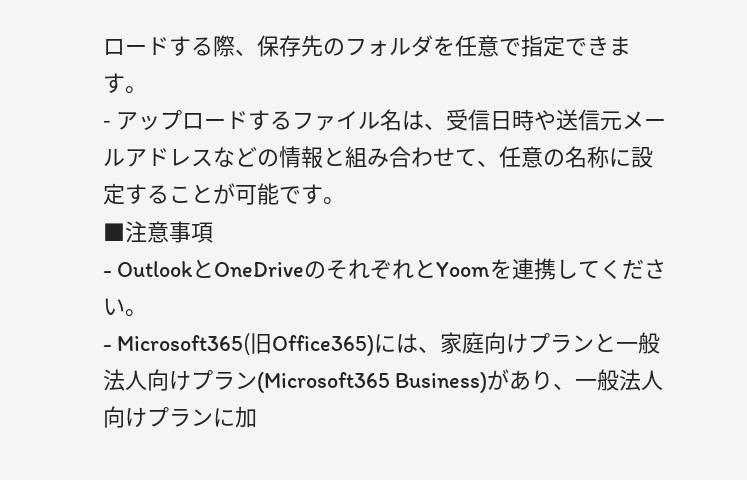ロードする際、保存先のフォルダを任意で指定できます。
- アップロードするファイル名は、受信日時や送信元メールアドレスなどの情報と組み合わせて、任意の名称に設定することが可能です。
■注意事項
- OutlookとOneDriveのそれぞれとYoomを連携してください。
- Microsoft365(旧Office365)には、家庭向けプランと一般法人向けプラン(Microsoft365 Business)があり、一般法人向けプランに加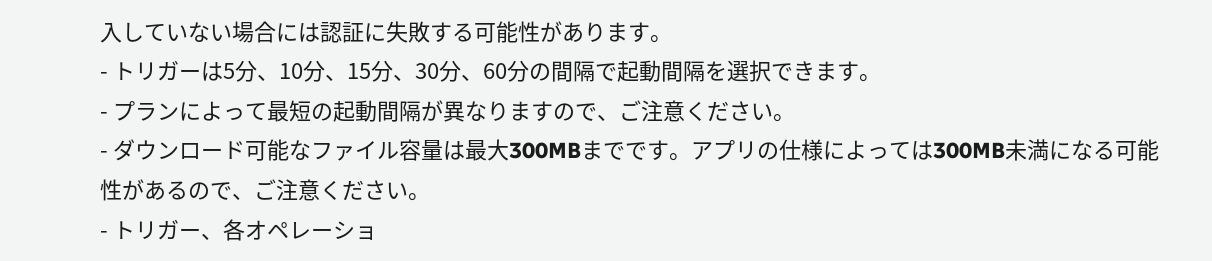入していない場合には認証に失敗する可能性があります。
- トリガーは5分、10分、15分、30分、60分の間隔で起動間隔を選択できます。
- プランによって最短の起動間隔が異なりますので、ご注意ください。
- ダウンロード可能なファイル容量は最大300MBまでです。アプリの仕様によっては300MB未満になる可能性があるので、ご注意ください。
- トリガー、各オペレーショ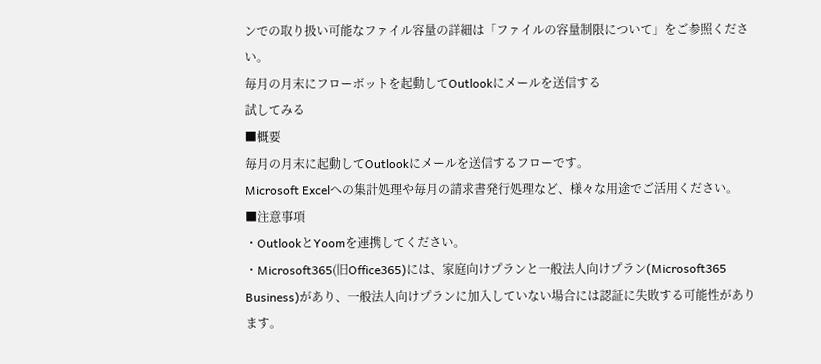ンでの取り扱い可能なファイル容量の詳細は「ファイルの容量制限について」をご参照ください。
毎月の月末にフローボットを起動してOutlookにメールを送信する
試してみる
■概要
毎月の月末に起動してOutlookにメールを送信するフローです。
Microsoft Excelへの集計処理や毎月の請求書発行処理など、様々な用途でご活用ください。
■注意事項
・OutlookとYoomを連携してください。
・Microsoft365(旧Office365)には、家庭向けプランと一般法人向けプラン(Microsoft365 Business)があり、一般法人向けプランに加入していない場合には認証に失敗する可能性があります。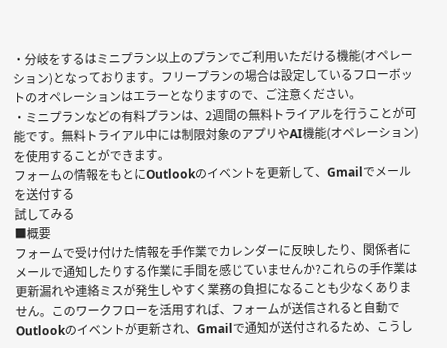・分岐をするはミニプラン以上のプランでご利用いただける機能(オペレーション)となっております。フリープランの場合は設定しているフローボットのオペレーションはエラーとなりますので、ご注意ください。
・ミニプランなどの有料プランは、2週間の無料トライアルを行うことが可能です。無料トライアル中には制限対象のアプリやAI機能(オペレーション)を使用することができます。
フォームの情報をもとにOutlookのイベントを更新して、Gmailでメールを送付する
試してみる
■概要
フォームで受け付けた情報を手作業でカレンダーに反映したり、関係者にメールで通知したりする作業に手間を感じていませんか?これらの手作業は更新漏れや連絡ミスが発生しやすく業務の負担になることも少なくありません。このワークフローを活用すれば、フォームが送信されると自動でOutlookのイベントが更新され、Gmailで通知が送付されるため、こうし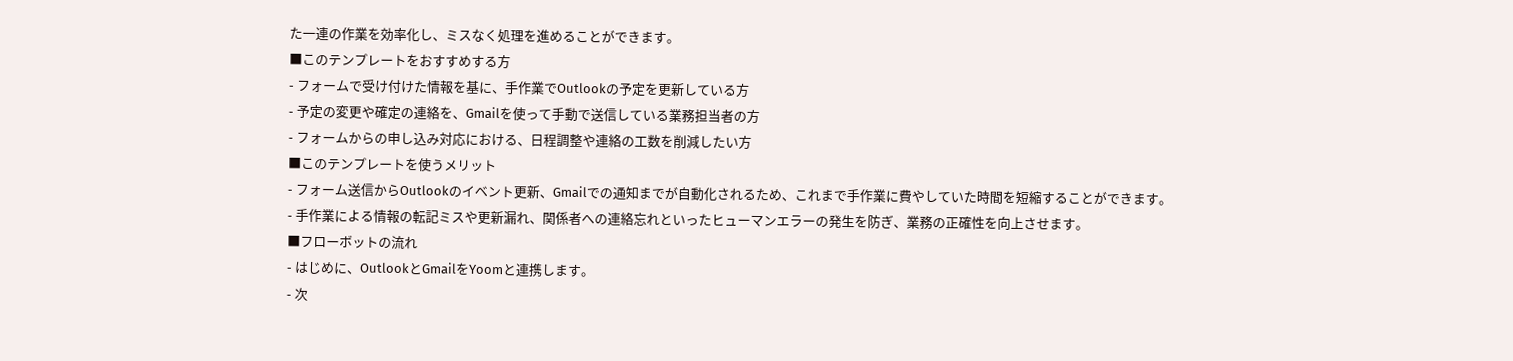た一連の作業を効率化し、ミスなく処理を進めることができます。
■このテンプレートをおすすめする方
- フォームで受け付けた情報を基に、手作業でOutlookの予定を更新している方
- 予定の変更や確定の連絡を、Gmailを使って手動で送信している業務担当者の方
- フォームからの申し込み対応における、日程調整や連絡の工数を削減したい方
■このテンプレートを使うメリット
- フォーム送信からOutlookのイベント更新、Gmailでの通知までが自動化されるため、これまで手作業に費やしていた時間を短縮することができます。
- 手作業による情報の転記ミスや更新漏れ、関係者への連絡忘れといったヒューマンエラーの発生を防ぎ、業務の正確性を向上させます。
■フローボットの流れ
- はじめに、OutlookとGmailをYoomと連携します。
- 次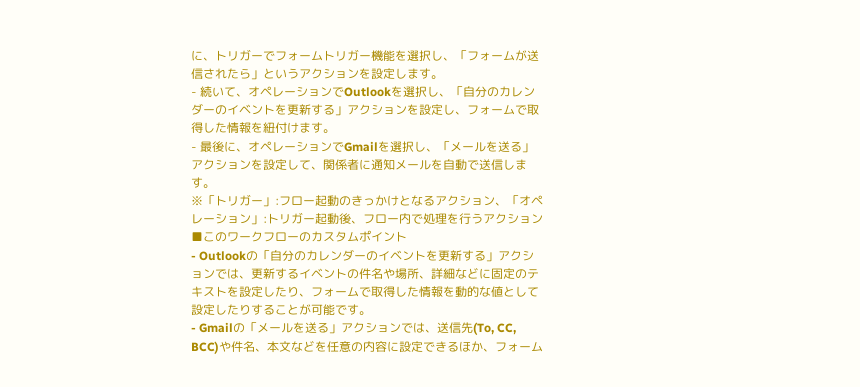に、トリガーでフォームトリガー機能を選択し、「フォームが送信されたら」というアクションを設定します。
- 続いて、オペレーションでOutlookを選択し、「自分のカレンダーのイベントを更新する」アクションを設定し、フォームで取得した情報を紐付けます。
- 最後に、オペレーションでGmailを選択し、「メールを送る」アクションを設定して、関係者に通知メールを自動で送信します。
※「トリガー」:フロー起動のきっかけとなるアクション、「オペレーション」:トリガー起動後、フロー内で処理を行うアクション
■このワークフローのカスタムポイント
- Outlookの「自分のカレンダーのイベントを更新する」アクションでは、更新するイベントの件名や場所、詳細などに固定のテキストを設定したり、フォームで取得した情報を動的な値として設定したりすることが可能です。
- Gmailの「メールを送る」アクションでは、送信先(To, CC, BCC)や件名、本文などを任意の内容に設定できるほか、フォーム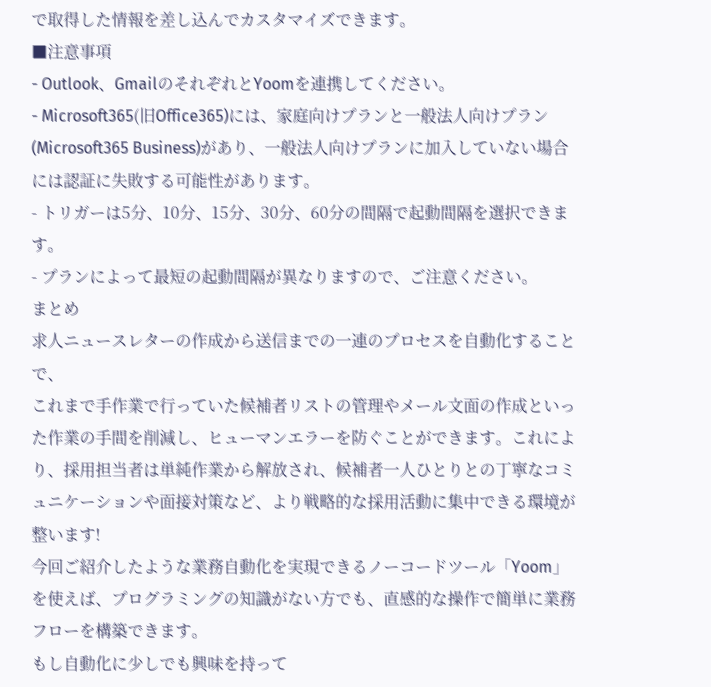で取得した情報を差し込んでカスタマイズできます。
■注意事項
- Outlook、GmailのそれぞれとYoomを連携してください。
- Microsoft365(旧Office365)には、家庭向けプランと一般法人向けプラン(Microsoft365 Business)があり、一般法人向けプランに加入していない場合には認証に失敗する可能性があります。
- トリガーは5分、10分、15分、30分、60分の間隔で起動間隔を選択できます。
- プランによって最短の起動間隔が異なりますので、ご注意ください。
まとめ
求人ニュースレターの作成から送信までの一連のプロセスを自動化することで、
これまで手作業で行っていた候補者リストの管理やメール文面の作成といった作業の手間を削減し、ヒューマンエラーを防ぐことができます。これにより、採用担当者は単純作業から解放され、候補者一人ひとりとの丁寧なコミュニケーションや面接対策など、より戦略的な採用活動に集中できる環境が整います!
今回ご紹介したような業務自動化を実現できるノーコードツール「Yoom」を使えば、プログラミングの知識がない方でも、直感的な操作で簡単に業務フローを構築できます。
もし自動化に少しでも興味を持って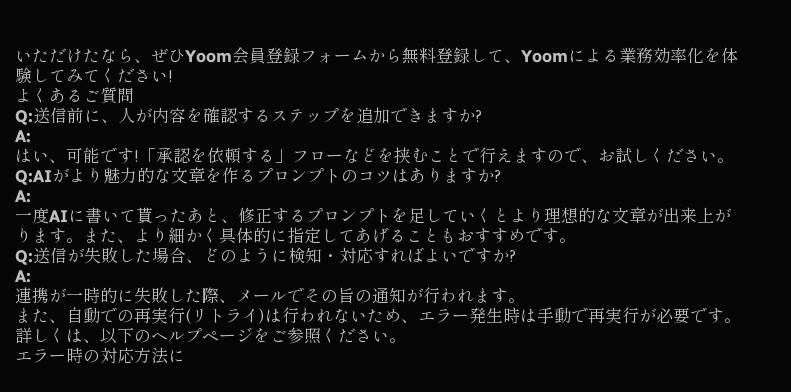いただけたなら、ぜひYoom会員登録フォームから無料登録して、Yoomによる業務効率化を体験してみてください!
よくあるご質問
Q:送信前に、人が内容を確認するステップを追加できますか?
A:
はい、可能です!「承認を依頼する」フローなどを挟むことで行えますので、お試しください。
Q:AIがより魅力的な文章を作るプロンプトのコツはありますか?
A:
一度AIに書いて貰ったあと、修正するプロンプトを足していくとより理想的な文章が出来上がります。また、より細かく具体的に指定してあげることもおすすめです。
Q:送信が失敗した場合、どのように検知・対応すればよいですか?
A:
連携が一時的に失敗した際、メールでその旨の通知が行われます。
また、自動での再実行(リトライ)は行われないため、エラー発生時は手動で再実行が必要です。詳しくは、以下のヘルプページをご参照ください。
エラー時の対応方法に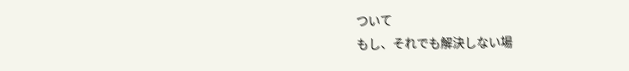ついて
もし、それでも解決しない場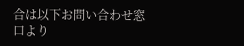合は以下お問い合わせ窓口より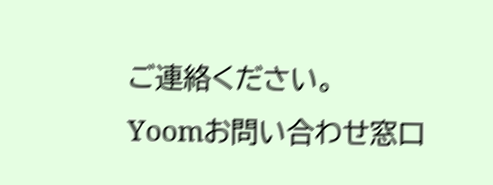ご連絡ください。
Yoomお問い合わせ窓口